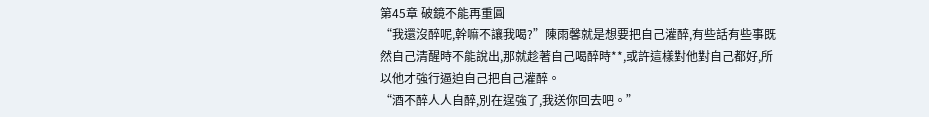第45章 破鏡不能再重圓
“我還沒醉呢,幹嘛不讓我喝?”陳雨馨就是想要把自己灌醉,有些話有些事既然自己清醒時不能說出,那就趁著自己喝醉時**,或許這樣對他對自己都好,所以他才強行逼迫自己把自己灌醉。
“酒不醉人人自醉,別在逞強了,我送你回去吧。”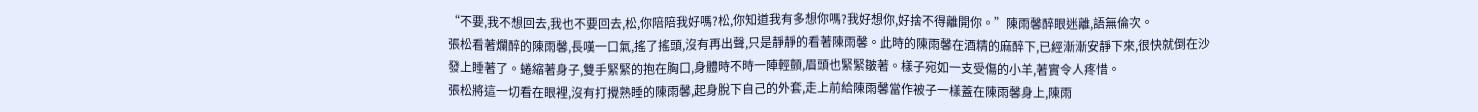“不要,我不想回去,我也不要回去,松,你陪陪我好嗎?松,你知道我有多想你嗎?我好想你,好捨不得離開你。”陳雨馨醉眼迷離,語無倫次。
張松看著爛醉的陳雨馨,長嘆一口氣,搖了搖頭,沒有再出聲,只是靜靜的看著陳雨馨。此時的陳雨馨在酒精的麻醉下,已經漸漸安靜下來,很快就倒在沙發上睡著了。蜷縮著身子,雙手緊緊的抱在胸口,身體時不時一陣輕顫,眉頭也緊緊皺著。樣子宛如一支受傷的小羊,著實令人疼惜。
張松將這一切看在眼裡,沒有打攪熟睡的陳雨馨,起身脫下自己的外套,走上前給陳雨馨當作被子一樣蓋在陳雨馨身上,陳雨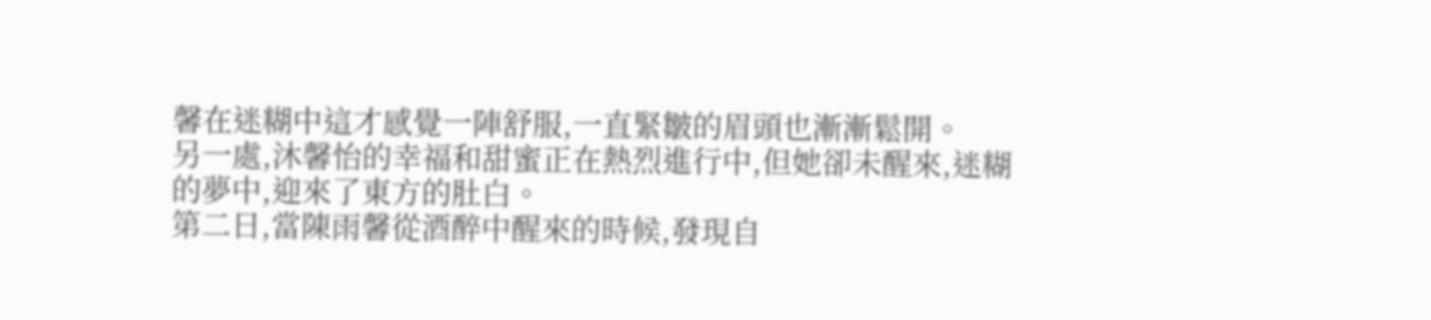馨在迷糊中這才感覺一陣舒服,一直緊皺的眉頭也漸漸鬆開。
另一處,沐馨怡的幸福和甜蜜正在熱烈進行中,但她卻未醒來,迷糊的夢中,迎來了東方的肚白。
第二日,當陳雨馨從酒醉中醒來的時候,發現自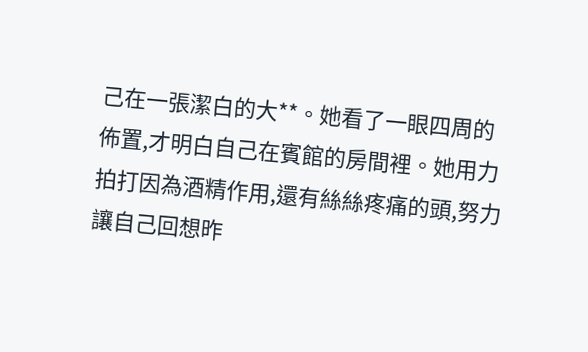己在一張潔白的大**。她看了一眼四周的佈置,才明白自己在賓館的房間裡。她用力拍打因為酒精作用,還有絲絲疼痛的頭,努力讓自己回想昨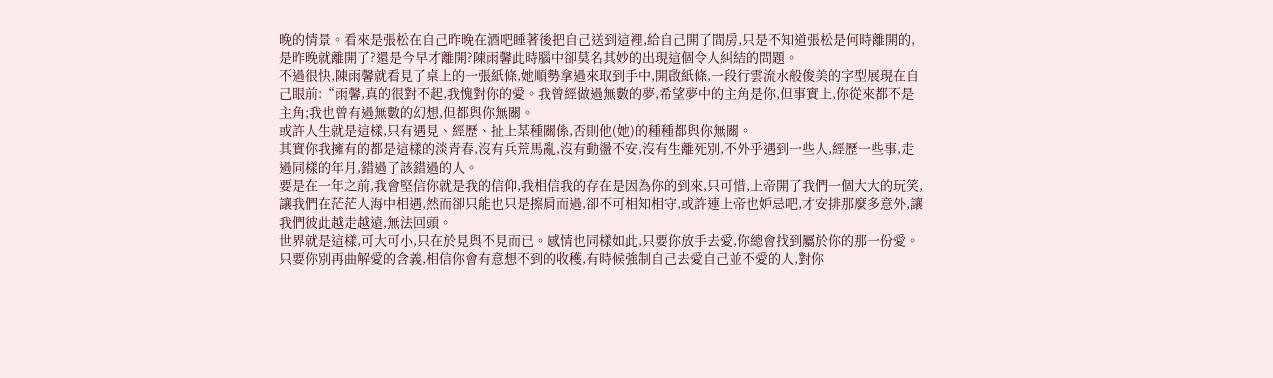晚的情景。看來是張松在自己昨晚在酒吧睡著後把自己送到這裡,給自己開了間房,只是不知道張松是何時離開的,是昨晚就離開了?還是今早才離開?陳雨馨此時腦中卻莫名其妙的出現這個令人糾結的問題。
不過很快,陳雨馨就看見了桌上的一張紙條,她順勢拿過來取到手中,開啟紙條,一段行雲流水般俊美的字型展現在自己眼前:“雨馨,真的很對不起,我愧對你的愛。我曾經做過無數的夢,希望夢中的主角是你,但事實上,你從來都不是主角;我也曾有過無數的幻想,但都與你無關。
或許人生就是這樣,只有遇見、經歷、扯上某種關係,否則他(她)的種種都與你無關。
其實你我擁有的都是這樣的淡青春,沒有兵荒馬亂,沒有動盪不安,沒有生離死別,不外乎遇到一些人,經歷一些事,走過同樣的年月,錯過了該錯過的人。
要是在一年之前,我會堅信你就是我的信仰,我相信我的存在是因為你的到來,只可惜,上帝開了我們一個大大的玩笑,讓我們在茫茫人海中相遇,然而卻只能也只是擦肩而過,卻不可相知相守,或許連上帝也妒忌吧,才安排那麼多意外,讓我們彼此越走越遠,無法回頭。
世界就是這樣,可大可小,只在於見與不見而已。感情也同樣如此,只要你放手去愛,你總會找到屬於你的那一份愛。只要你別再曲解愛的含義,相信你會有意想不到的收穫,有時候強制自己去愛自己並不愛的人,對你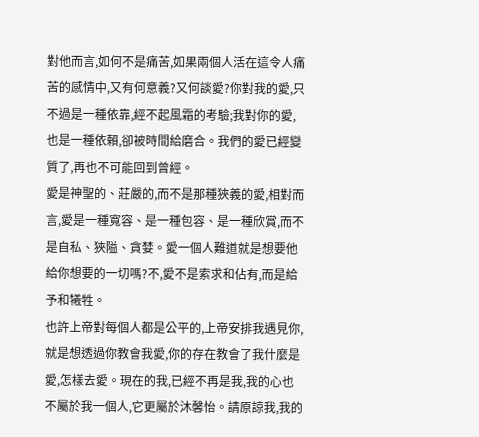對他而言,如何不是痛苦,如果兩個人活在這令人痛苦的感情中,又有何意義?又何談愛?你對我的愛,只不過是一種依靠,經不起風霜的考驗;我對你的愛,也是一種依賴,卻被時間給磨合。我們的愛已經變質了,再也不可能回到曾經。
愛是神聖的、莊嚴的,而不是那種狹義的愛,相對而言,愛是一種寬容、是一種包容、是一種欣賞,而不是自私、狹隘、貪婪。愛一個人難道就是想要他給你想要的一切嗎?不,愛不是索求和佔有,而是給予和犧牲。
也許上帝對每個人都是公平的,上帝安排我遇見你,就是想透過你教會我愛,你的存在教會了我什麼是愛,怎樣去愛。現在的我,已經不再是我,我的心也不屬於我一個人,它更屬於沐馨怡。請原諒我,我的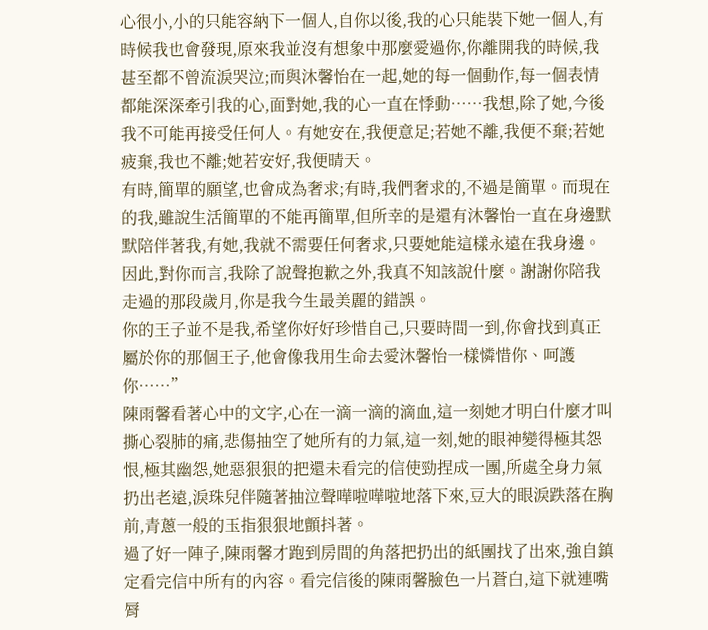心很小,小的只能容納下一個人,自你以後,我的心只能裝下她一個人,有時候我也會發現,原來我並沒有想象中那麼愛過你,你離開我的時候,我甚至都不曾流淚哭泣;而與沐馨怡在一起,她的每一個動作,每一個表情都能深深牽引我的心,面對她,我的心一直在悸動……我想,除了她,今後我不可能再接受任何人。有她安在,我便意足;若她不離,我便不棄;若她疲棄,我也不離;她若安好,我便晴天。
有時,簡單的願望,也會成為奢求;有時,我們奢求的,不過是簡單。而現在的我,雖說生活簡單的不能再簡單,但所幸的是還有沐馨怡一直在身邊默默陪伴著我,有她,我就不需要任何奢求,只要她能這樣永遠在我身邊。
因此,對你而言,我除了說聲抱歉之外,我真不知該說什麼。謝謝你陪我走過的那段歲月,你是我今生最美麗的錯誤。
你的王子並不是我,希望你好好珍惜自己,只要時間一到,你會找到真正屬於你的那個王子,他會像我用生命去愛沐馨怡一樣憐惜你、呵護你……”
陳雨馨看著心中的文字,心在一滴一滴的滴血,這一刻她才明白什麼才叫撕心裂肺的痛,悲傷抽空了她所有的力氣,這一刻,她的眼神變得極其怨恨,極其幽怨,她惡狠狠的把還未看完的信使勁捏成一團,所處全身力氣扔出老遠,淚珠兒伴隨著抽泣聲嘩啦嘩啦地落下來,豆大的眼淚跌落在胸前,青蔥一般的玉指狠狠地顫抖著。
過了好一陣子,陳雨馨才跑到房間的角落把扔出的紙團找了出來,強自鎮定看完信中所有的內容。看完信後的陳雨馨臉色一片蒼白,這下就連嘴脣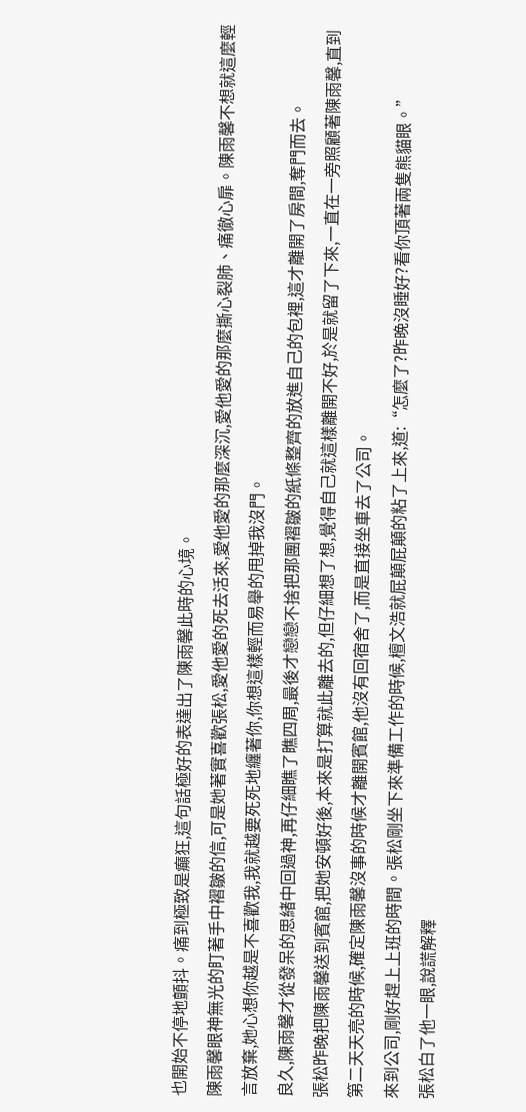也開始不停地顫抖。痛到極致是癲狂,這句話極好的表達出了陳雨馨此時的心境。
陳雨馨眼神無光的盯著手中褶皺的信,可是她著實喜歡張松,愛他愛的死去活來,愛他愛的那麼深沉,愛他愛的那麼撕心裂肺、痛徹心扉。陳雨馨不想就這麼輕言放棄,她心想你越是不喜歡我,我就越要死死地纏著你,你想這樣輕而易舉的甩掉我沒門。
良久,陳雨馨才從發呆的思緒中回過神,再仔細瞧了瞧四周,最後才戀戀不捨把那團褶皺的紙條整齊的放進自己的包裡,這才離開了房間,奪門而去。
張松昨晚把陳雨馨送到賓館,把她安頓好後,本來是打算就此離去的,但仔細想了想,覺得自己就這樣離開不好,於是就留了下來,一直在一旁照顧著陳雨馨,直到第二天天亮的時候,確定陳雨馨沒事的時候才離開賓館,他沒有回宿舍了,而是直接坐車去了公司。
來到公司,剛好趕上上班的時間。張松剛坐下來準備工作的時候,檀文浩就屁顛屁顛的粘了上來,道:“怎麼了?昨晚沒睡好?看你頂著兩隻熊貓眼。”
張松白了他一眼,說謊解釋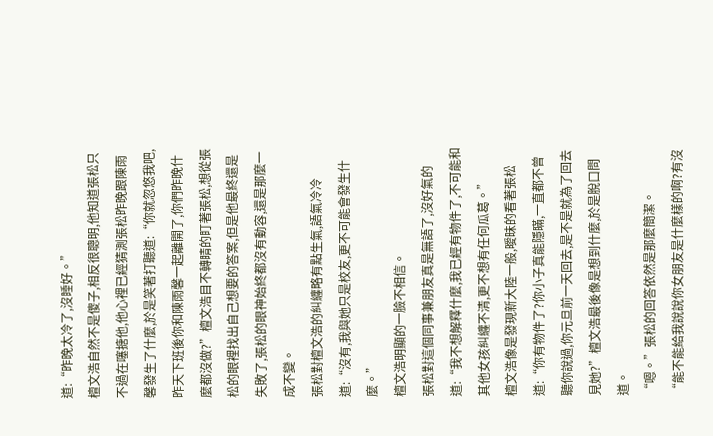道:“昨晚太冷了,沒睡好。”
檀文浩自然不是傻子,相反很聰明,他知道張松只不過在噻搪他,他心裡已經猜測張松昨晚跟陳雨馨發生了什麼,於是笑著打聽道:“你就忽悠我吧,昨天下班後你和陳雨馨一起離開了,你們昨晚什麼都沒做?”檀文浩目不轉睛的盯著張松,想從張松的眼裡找出自己想要的答案,但是他最終還是失敗了,張松的眼神始終都沒有動容,還是那麼一成不變。
張松對檀文浩的糾纏略有點生氣,語氣冷冷道:“沒有,我與她只是校友,更不可能會發生什麼。”
檀文浩明顯的一臉不相信。
張松對這個同事兼朋友真是無語了,沒好氣的道:“我不想解釋什麼,我已經有物件了,不可能和其他女孩糾纏不清,更不想有任何瓜葛。”
檀文浩像是發現新大陸一般,曖昧的看著張松道:“你有物件了?你小子真能隱瞞,一直都不曾聽你說過,你元旦前一天回去,是不是就為了回去見她?”檀文浩最後像是想到什麼,於是脫口問道。
“嗯。”張松的回答依然是那麼簡潔。
“能不能給我說說你女朋友是什麼樣的啊?有沒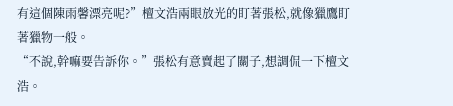有這個陳雨馨漂亮呢?”檀文浩兩眼放光的盯著張松,就像獵鷹盯著獵物一般。
“不說,幹嘛要告訴你。”張松有意賣起了關子,想調侃一下檀文浩。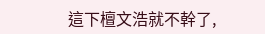這下檀文浩就不幹了,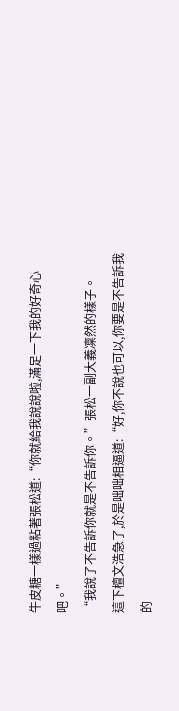牛皮糖一樣過粘著張松道:“你就給我說說啦,滿足一下我的好奇心吧。”
“我說了不告訴你就是不告訴你。”張松一副大義凜然的樣子。
這下檀文浩急了,於是咄咄相逼道:“好,你不說也可以,你要是不告訴我的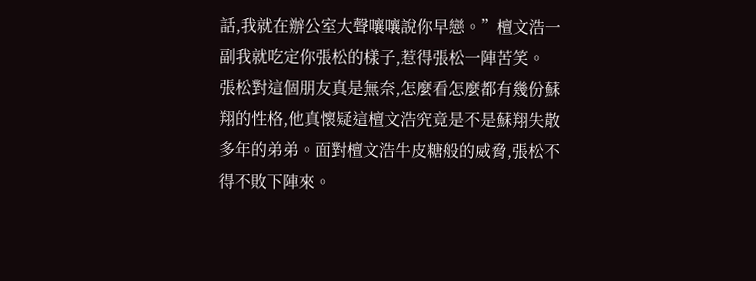話,我就在辦公室大聲嚷嚷說你早戀。”檀文浩一副我就吃定你張松的樣子,惹得張松一陣苦笑。
張松對這個朋友真是無奈,怎麼看怎麼都有幾份蘇翔的性格,他真懷疑這檀文浩究竟是不是蘇翔失散多年的弟弟。面對檀文浩牛皮糖般的威脅,張松不得不敗下陣來。